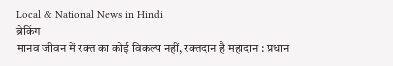Local & National News in Hindi
ब्रेकिंग
मानव जीवन में रक्त का कोई विकल्प नहीं, रक्तदान है महादान : प्रधान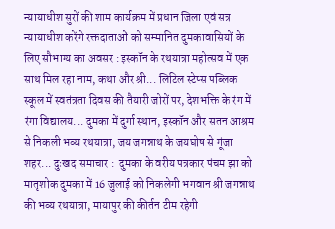न्यायाधीश सुरों की शाम कार्यक्रम में प्रधान जिला एवं सत्र न्यायाधीश करेंगे रक्तदाताओं को सम्मानित दुमकावासियों के लिए सौभाग्य का अवसर : इस्कॉन के रथयात्रा महोत्सव में एक साथ मिल रहा नाम, कथा और श्री... लिटिल स्टेप्स पब्लिक स्कूल में स्वतंत्रता दिवस की तैयारी जोरों पर, देशभक्ति के रंग में रंगा विद्यालय... दुमका में दुर्गा स्थान, इस्कॉन और सतन आश्रम से निकली भव्य रथयात्रा, जय जगन्नाथ के जयघोष से गूंजा शहर... दुःखद समाचार :  दुमका के वरीय पत्रकार पंचम झा को मातृशोक दुमका में 16 जुलाई को निकलेगी भगवान श्री जगन्नाथ की भव्य रथयात्रा, मायापुर की कीर्तन टीम रहेगी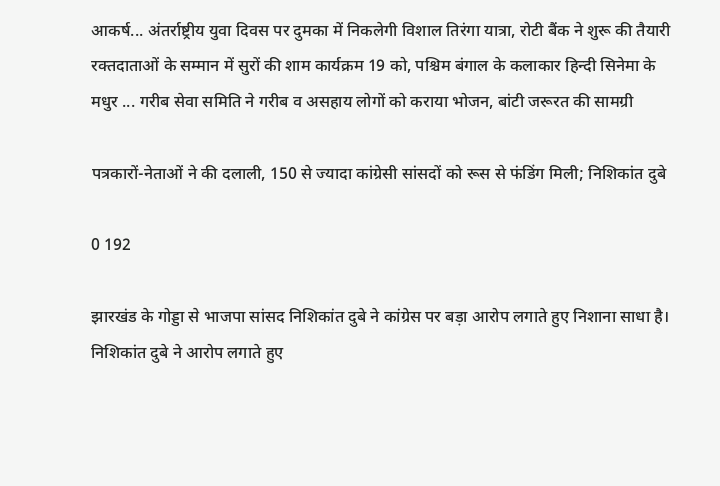आकर्ष... अंतर्राष्ट्रीय युवा दिवस पर दुमका में निकलेगी विशाल तिरंगा यात्रा, रोटी बैंक ने शुरू की तैयारी रक्तदाताओं के सम्मान में सुरों की शाम कार्यक्रम 19 को, पश्चिम बंगाल के कलाकार हिन्दी सिनेमा के मधुर ... गरीब सेवा समिति ने गरीब व असहाय लोगों को कराया भोजन, बांटी जरूरत की सामग्री

पत्रकारों-नेताओं ने की दलाली, 150 से ज्यादा कांग्रेसी सांसदों को रूस से फंडिंग मिली; निशिकांत दुबे

0 192

झारखंड के गोड्डा से भाजपा सांसद निशिकांत दुबे ने कांग्रेस पर बड़ा आरोप लगाते हुए निशाना साधा है। निशिकांत दुबे ने आरोप लगाते हुए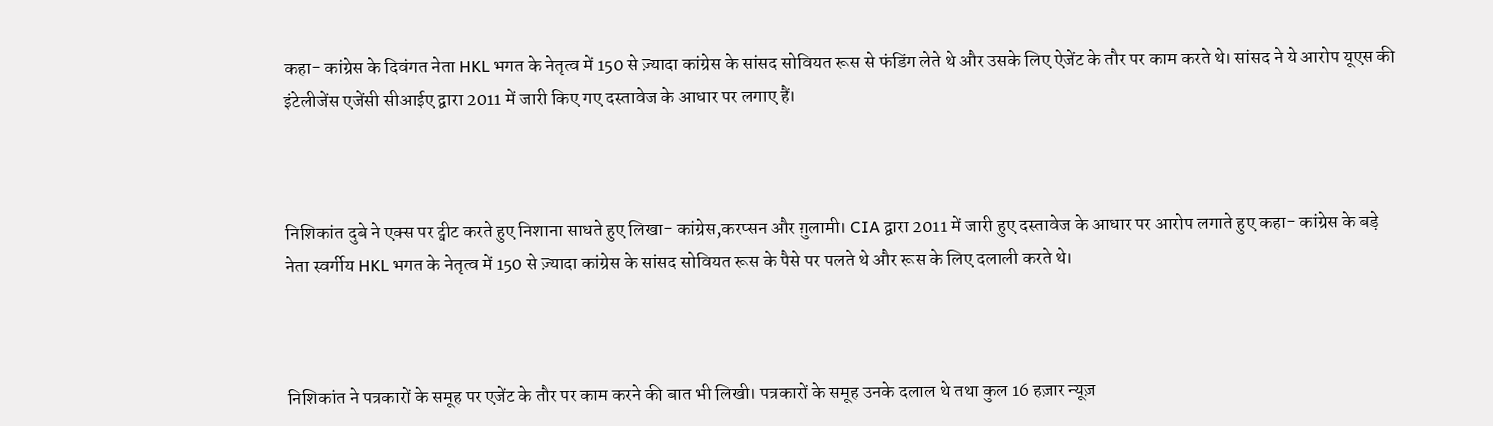कहा- कांग्रेस के दिवंगत नेता HKL भगत के नेतृत्व में 150 से ज़्यादा कांग्रेस के सांसद सोवियत रूस से फंडिंग लेते थे और उसके लिए ऐजेंट के तौर पर काम करते थे। सांसद ने ये आरोप यूएस की इंटेलीजेंस एजेंसी सीआईए द्वारा 2011 में जारी किए गए दस्तावेज के आधार पर लगाए हैं।



निशिकांत दुबे ने एक्स पर ट्वीट करते हुए निशाना साधते हुए लिखा- कांग्रेस,करप्सन और ग़ुलामी। CIA द्वारा 2011 में जारी हुए दस्तावेज के आधार पर आरोप लगाते हुए कहा- कांग्रेस के बड़े नेता स्वर्गीय HKL भगत के नेतृत्व में 150 से ज़्यादा कांग्रेस के सांसद सोवियत रूस के पैसे पर पलते थे और रूस के लिए दलाली करते थे।



निशिकांत ने पत्रकारों के समूह पर एजेंट के तौर पर काम करने की बात भी लिखी। पत्रकारों के समूह उनके दलाल थे तथा कुल 16 हज़ार न्यूज़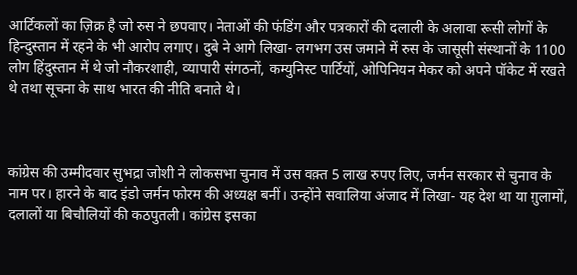आर्टिकलों का ज़िक्र है जो रुस ने छपवाए। नेताओं की फंडिंग और पत्रकारों की दलाली के अलावा रूसी लोगों के हिन्दुस्तान में रहने के भी आरोप लगाए। दुबे ने आगे लिखा- लगभग उस जमाने में रुस के जासूसी संस्थानों के 1100 लोग हिंदुस्तान में थे जो नौकरशाही, व्यापारी संगठनों, कम्युनिस्ट पार्टियों, ओपिनियन मेकर को अपने पॉकेट में रखते थे तथा सूचना के साथ भारत की नीति बनाते थे।



कांग्रेस की उम्मीदवार सुभद्रा जोशी ने लोकसभा चुनाव में उस वक़्त 5 लाख रुपए लिए, जर्मन सरकार से चुनाव के नाम पर। हारने के बाद इंडो जर्मन फोरम की अध्यक्ष बनीं। उन्होंने सवालिया अंजाद में लिखा- यह देश था या ग़ुलामों, दलालों या बिचौलियों की कठपुतली। कांग्रेस इसका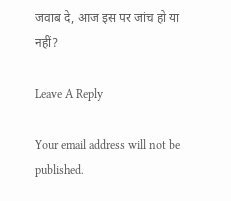जवाब दे, आज इस पर जांच हो या नहीं?

Leave A Reply

Your email address will not be published.